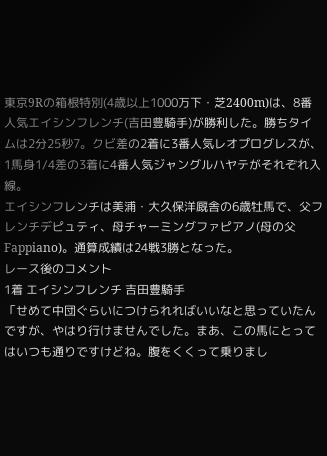東京9Rの箱根特別(4歳以上1000万下・芝2400m)は、8番人気エイシンフレンチ(吉田豊騎手)が勝利した。勝ちタイムは2分25秒7。クビ差の2着に3番人気レオプログレスが、1馬身1/4差の3着に4番人気ジャングルハヤテがそれぞれ入線。
エイシンフレンチは美浦・大久保洋厩舎の6歳牡馬で、父フレンチデピュティ、母チャーミングファピアノ(母の父Fappiano)。通算成績は24戦3勝となった。
レース後のコメント
1着 エイシンフレンチ 吉田豊騎手
「せめて中団ぐらいにつけられればいいなと思っていたんですが、やはり行けませんでした。まあ、この馬にとってはいつも通りですけどね。腹をくくって乗りまし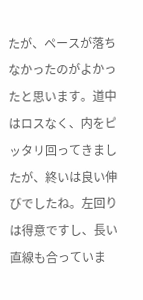たが、ペースが落ちなかったのがよかったと思います。道中はロスなく、内をピッタリ回ってきましたが、終いは良い伸びでしたね。左回りは得意ですし、長い直線も合っていま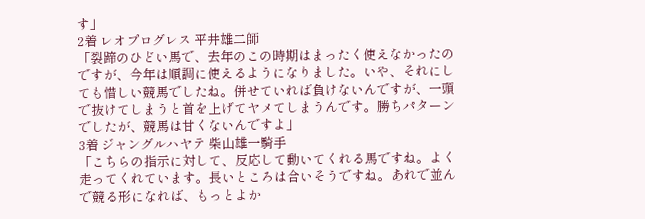す」
2着 レオプログレス 平井雄二師
「裂蹄のひどい馬で、去年のこの時期はまったく使えなかったのですが、今年は順調に使えるようになりました。いや、それにしても惜しい競馬でしたね。併せていれば負けないんですが、一頭で抜けてしまうと首を上げてヤメてしまうんです。勝ちパターンでしたが、競馬は甘くないんですよ」
3着 ジャングルハヤテ 柴山雄一騎手
「こちらの指示に対して、反応して動いてくれる馬ですね。よく走ってくれています。長いところは合いそうですね。あれで並んで競る形になれば、もっとよか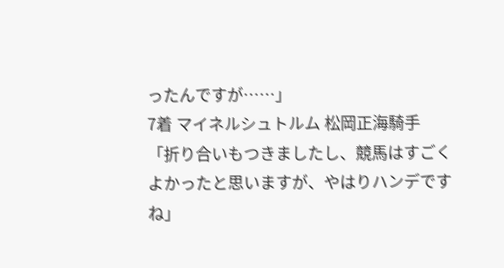ったんですが……」
7着 マイネルシュトルム 松岡正海騎手
「折り合いもつきましたし、競馬はすごくよかったと思いますが、やはりハンデですね」